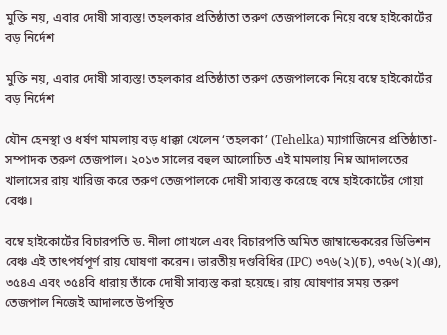মুক্তি নয়, এবার দোষী সাব্যস্ত! তহলকার প্রতিষ্ঠাতা তরুণ তেজপালকে নিয়ে বম্বে হাইকোর্টের বড় নির্দেশ

মুক্তি নয়, এবার দোষী সাব্যস্ত! তহলকার প্রতিষ্ঠাতা তরুণ তেজপালকে নিয়ে বম্বে হাইকোর্টের বড় নির্দেশ

যৌন হেনস্থা ও ধর্ষণ মামলায় বড় ধাক্কা খেলেন ‘তহলকা’ (Tehelka) ম্যাগাজিনের প্রতিষ্ঠাতা-সম্পাদক তরুণ তেজপাল। ২০১৩ সালের বহুল আলোচিত এই মামলায় নিম্ন আদালতের খালাসের রায় খারিজ করে তরুণ তেজপালকে দোষী সাব্যস্ত করেছে বম্বে হাইকোর্টের গোয়া বেঞ্চ।

বম্বে হাইকোর্টের বিচারপতি ড. নীলা গোখলে এবং বিচারপতি অমিত জাম্বান্ডেকরের ডিভিশন বেঞ্চ এই তাৎপর্যপূর্ণ রায় ঘোষণা করেন। ভারতীয় দণ্ডবিধির (IPC) ৩৭৬(২)(চ), ৩৭৬(২)(ঞ), ৩৫৪এ এবং ৩৫৪বি ধারায় তাঁকে দোষী সাব্যস্ত করা হয়েছে। রায় ঘোষণার সময় তরুণ তেজপাল নিজেই আদালতে উপস্থিত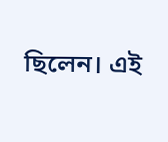ছিলেন। এই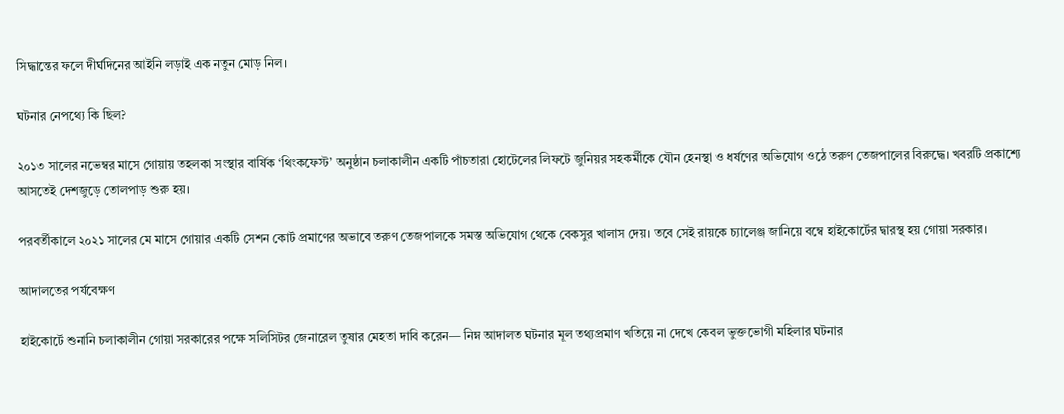সিদ্ধান্তের ফলে দীর্ঘদিনের আইনি লড়াই এক নতুন মোড় নিল।

ঘটনার নেপথ্যে কি ছিল?

২০১৩ সালের নভেম্বর মাসে গোয়ায় তহলকা সংস্থার বার্ষিক ‘থিংকফেস্ট’ অনুষ্ঠান চলাকালীন একটি পাঁচতারা হোটেলের লিফটে জুনিয়র সহকর্মীকে যৌন হেনস্থা ও ধর্ষণের অভিযোগ ওঠে তরুণ তেজপালের বিরুদ্ধে। খবরটি প্রকাশ্যে আসতেই দেশজুড়ে তোলপাড় শুরু হয়।

পরবর্তীকালে ২০২১ সালের মে মাসে গোয়ার একটি সেশন কোর্ট প্রমাণের অভাবে তরুণ তেজপালকে সমস্ত অভিযোগ থেকে বেকসুর খালাস দেয়। তবে সেই রায়কে চ্যালেঞ্জ জানিয়ে বম্বে হাইকোর্টের দ্বারস্থ হয় গোয়া সরকার।

আদালতের পর্যবেক্ষণ

হাইকোর্টে শুনানি চলাকালীন গোয়া সরকারের পক্ষে সলিসিটর জেনারেল তুষার মেহতা দাবি করেন— নিম্ন আদালত ঘটনার মূল তথ্যপ্রমাণ খতিয়ে না দেখে কেবল ভুক্তভোগী মহিলার ঘটনার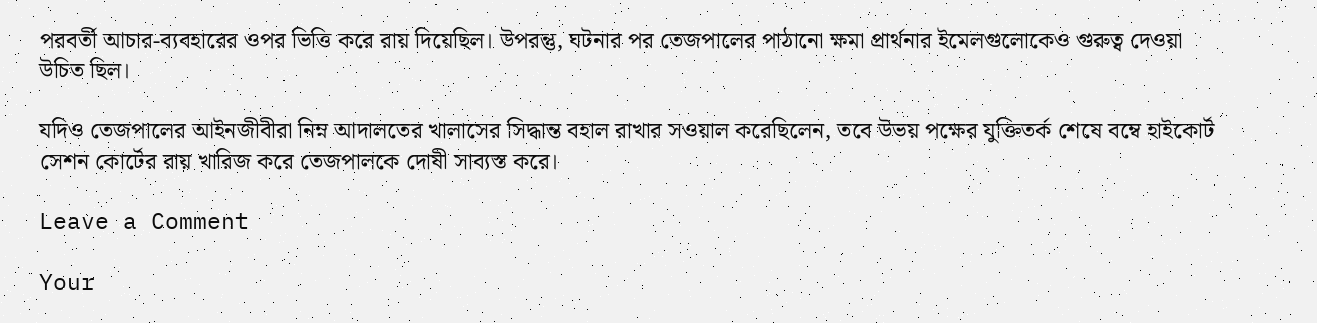পরবর্তী আচার-ব্যবহারের ওপর ভিত্তি করে রায় দিয়েছিল। উপরন্তু, ঘটনার পর তেজপালের পাঠানো ক্ষমা প্রার্থনার ইমেলগুলোকেও গুরুত্ব দেওয়া উচিত ছিল।

যদিও তেজপালের আইনজীবীরা নিম্ন আদালতের খালাসের সিদ্ধান্ত বহাল রাখার সওয়াল করেছিলেন, তবে উভয় পক্ষের যুক্তিতর্ক শেষে বম্বে হাইকোর্ট সেশন কোর্টের রায় খারিজ করে তেজপালকে দোষী সাব্যস্ত করে।

Leave a Comment

Your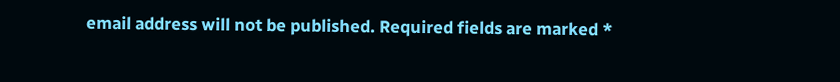email address will not be published. Required fields are marked *